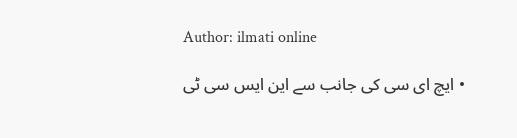Author: ilmati online

  • ایچ ای سی کی جانب سے این ایس سی ٹی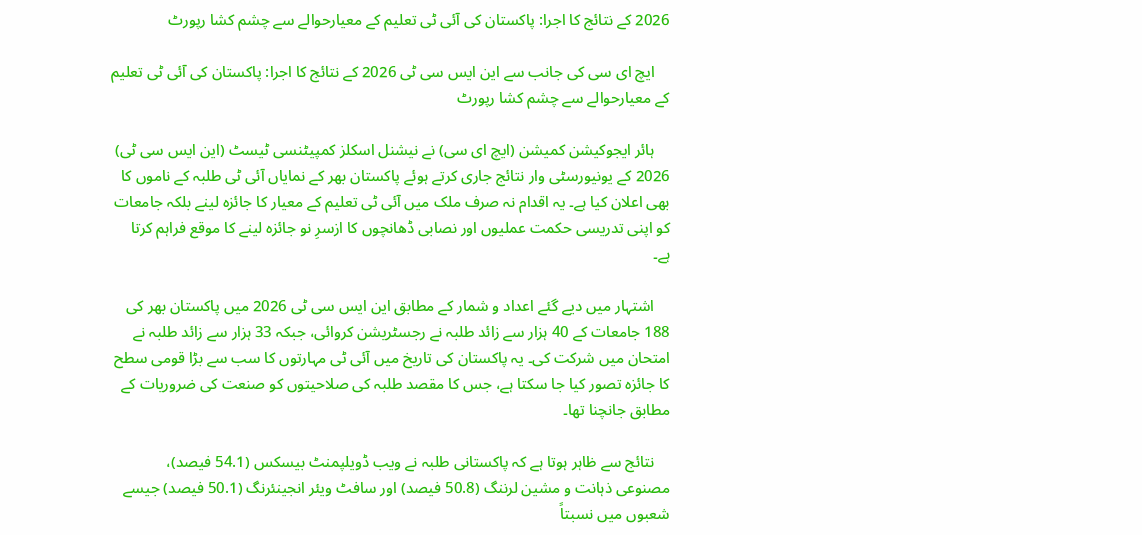2026 کے نتائج کا اجرا: پاکستان کی آئی ٹی تعلیم کے معیارحوالے سے چشم کشا رپورٹ

    ایچ ای سی کی جانب سے این ایس سی ٹی 2026 کے نتائج کا اجرا: پاکستان کی آئی ٹی تعلیم کے معیارحوالے سے چشم کشا رپورٹ

    ہائر ایجوکیشن کمیشن (ایچ ای سی) نے نیشنل اسکلز کمپیٹنسی ٹیسٹ (این ایس سی ٹی) 2026 کے یونیورسٹی وار نتائج جاری کرتے ہوئے پاکستان بھر کے نمایاں آئی ٹی طلبہ کے ناموں کا بھی اعلان کیا ہے۔ یہ اقدام نہ صرف ملک میں آئی ٹی تعلیم کے معیار کا جائزہ لینے بلکہ جامعات کو اپنی تدریسی حکمت عملیوں اور نصابی ڈھانچوں کا ازسرِ نو جائزہ لینے کا موقع فراہم کرتا ہے۔

    اشتہار میں دیے گئے اعداد و شمار کے مطابق این ایس سی ٹی 2026 میں پاکستان بھر کی 188 جامعات کے 40 ہزار سے زائد طلبہ نے رجسٹریشن کروائی، جبکہ 33 ہزار سے زائد طلبہ نے امتحان میں شرکت کی۔ یہ پاکستان کی تاریخ میں آئی ٹی مہارتوں کا سب سے بڑا قومی سطح کا جائزہ تصور کیا جا سکتا ہے، جس کا مقصد طلبہ کی صلاحیتوں کو صنعت کی ضروریات کے مطابق جانچنا تھا۔

    نتائج سے ظاہر ہوتا ہے کہ پاکستانی طلبہ نے ویب ڈویلپمنٹ بیسکس (54.1 فیصد)، مصنوعی ذہانت و مشین لرننگ (50.8 فیصد) اور سافٹ ویئر انجینئرنگ (50.1 فیصد) جیسے شعبوں میں نسبتاً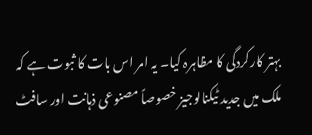بہتر کارکردگی کا مظاہرہ کیا۔ یہ امر اس بات کا ثبوت ہے کہ ملک میں جدید ٹیکنالوجیز خصوصاً مصنوعی ذہانت اور سافٹ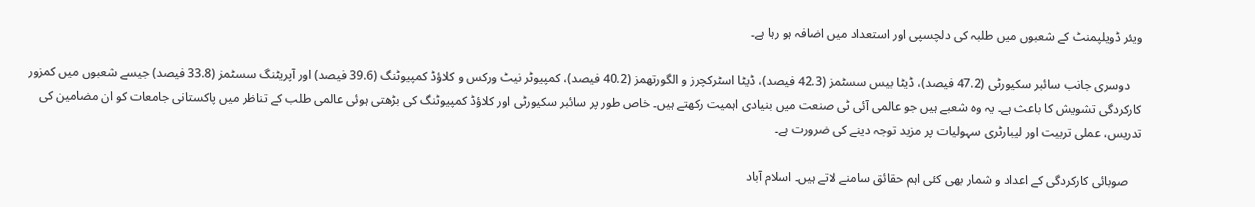ویئر ڈویلپمنٹ کے شعبوں میں طلبہ کی دلچسپی اور استعداد میں اضافہ ہو رہا ہے۔

    دوسری جانب سائبر سکیورٹی (47.2 فیصد)، ڈیٹا بیس سسٹمز (42.3 فیصد)، ڈیٹا اسٹرکچرز و الگورتھمز (40.2 فیصد)، کمپیوٹر نیٹ ورکس و کلاؤڈ کمپیوٹنگ (39.6 فیصد) اور آپریٹنگ سسٹمز (33.8 فیصد) جیسے شعبوں میں کمزور کارکردگی تشویش کا باعث ہے۔ یہ وہ شعبے ہیں جو عالمی آئی ٹی صنعت میں بنیادی اہمیت رکھتے ہیں۔ خاص طور پر سائبر سکیورٹی اور کلاؤڈ کمپیوٹنگ کی بڑھتی ہوئی عالمی طلب کے تناظر میں پاکستانی جامعات کو ان مضامین کی تدریس، عملی تربیت اور لیبارٹری سہولیات پر مزید توجہ دینے کی ضرورت ہے۔

    صوبائی کارکردگی کے اعداد و شمار بھی کئی اہم حقائق سامنے لاتے ہیں۔ اسلام آباد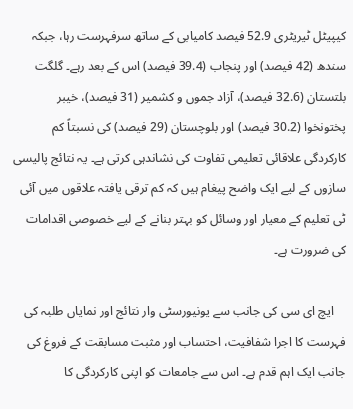کیپیٹل ٹیریٹری 52.9 فیصد کامیابی کے ساتھ سرفہرست رہا، جبکہ سندھ (42 فیصد) اور پنجاب (39.4 فیصد) اس کے بعد رہے۔ گلگت بلتستان (32.6 فیصد)، آزاد جموں و کشمیر (31 فیصد)، خیبر پختونخوا (30.2 فیصد) اور بلوچستان (29 فیصد) کی نسبتاً کم کارکردگی علاقائی تعلیمی تفاوت کی نشاندہی کرتی ہے۔ یہ نتائج پالیسی سازوں کے لیے ایک واضح پیغام ہیں کہ کم ترقی یافتہ علاقوں میں آئی ٹی تعلیم کے معیار اور وسائل کو بہتر بنانے کے لیے خصوصی اقدامات کی ضرورت ہے۔

    ایچ ای سی کی جانب سے یونیورسٹی وار نتائج اور نمایاں طلبہ کی فہرست کا اجرا شفافیت، احتساب اور مثبت مسابقت کے فروغ کی جانب ایک اہم قدم ہے۔ اس سے جامعات کو اپنی کارکردگی کا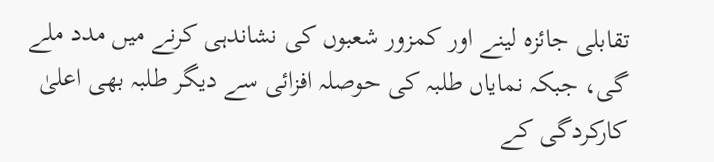تقابلی جائزہ لینے اور کمزور شعبوں کی نشاندہی کرنے میں مدد ملے گی، جبکہ نمایاں طلبہ کی حوصلہ افزائی سے دیگر طلبہ بھی اعلیٰ کارکردگی کے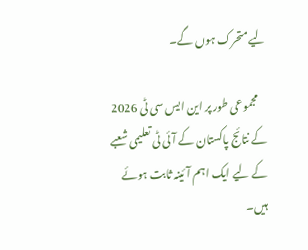لیے متحرک ہوں گے۔

    مجموعی طور پر این ایس سی ٹی 2026 کے نتائج پاکستان کے آئی ٹی تعلیمی شعبے کے لیے ایک اہم آئینہ ثابت ہوئے ہیں۔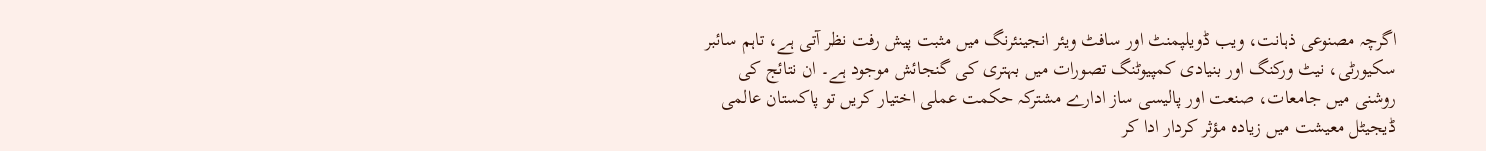اگرچہ مصنوعی ذہانت، ویب ڈویلپمنٹ اور سافٹ ویئر انجینئرنگ میں مثبت پیش رفت نظر آتی ہے، تاہم سائبر سکیورٹی، نیٹ ورکنگ اور بنیادی کمپیوٹنگ تصورات میں بہتری کی گنجائش موجود ہے۔ ان نتائج کی روشنی میں جامعات، صنعت اور پالیسی ساز ادارے مشترکہ حکمت عملی اختیار کریں تو پاکستان عالمی ڈیجیٹل معیشت میں زیادہ مؤثر کردار ادا کر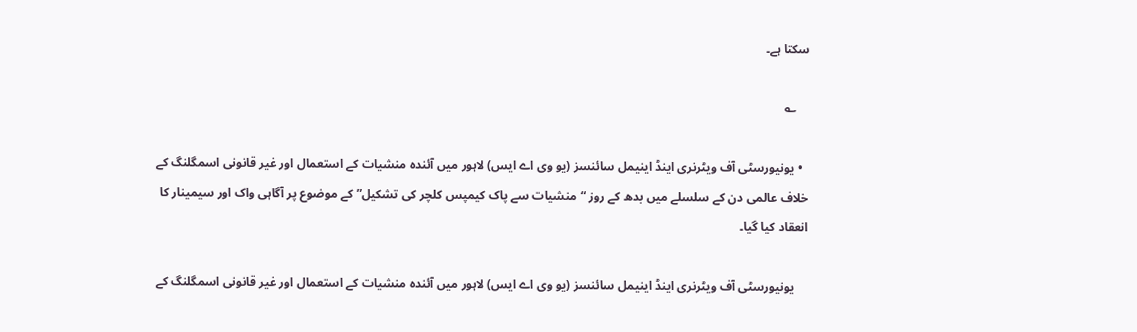سکتا ہے۔

    ؎

  • یونیورسٹی آف ویٹرنری اینڈ اینیمل سائنسز (یو وی اے ایس) لاہور میں آئندہ منشیات کے استعمال اور غیر قانونی اسمگلنگ کے خلاف عالمی دن کے سلسلے میں بدھ کے روز “منشیات سے پاک کیمپس کلچر کی تشکیل” کے موضوع پر آگاہی واک اور سیمینار کا انعقاد کیا گیا۔

    یونیورسٹی آف ویٹرنری اینڈ اینیمل سائنسز (یو وی اے ایس) لاہور میں آئندہ منشیات کے استعمال اور غیر قانونی اسمگلنگ کے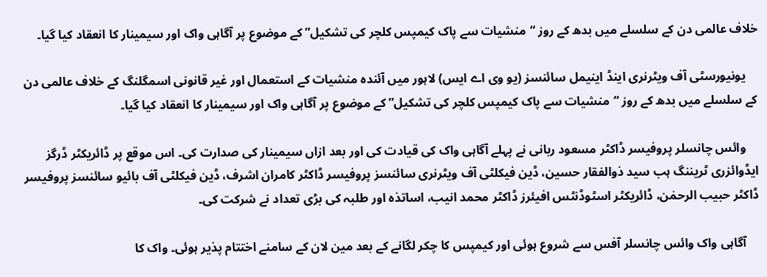خلاف عالمی دن کے سلسلے میں بدھ کے روز “منشیات سے پاک کیمپس کلچر کی تشکیل” کے موضوع پر آگاہی واک اور سیمینار کا انعقاد کیا گیا۔

    یونیورسٹی آف ویٹرنری اینڈ اینیمل سائنسز (یو وی اے ایس) لاہور میں آئندہ منشیات کے استعمال اور غیر قانونی اسمگلنگ کے خلاف عالمی دن کے سلسلے میں بدھ کے روز “منشیات سے پاک کیمپس کلچر کی تشکیل” کے موضوع پر آگاہی واک اور سیمینار کا انعقاد کیا گیا۔

    وائس چانسلر پروفیسر ڈاکٹر مسعود ربانی نے پہلے آگاہی واک کی قیادت کی اور بعد ازاں سیمینار کی صدارت کی۔ اس موقع پر ڈائریکٹر ڈرگز ایڈوائزری ٹریننگ ہب سید ذوالفقار حسین، ڈین فیکلٹی آف ویٹرنری سائنسز پروفیسر ڈاکٹر کامران اشرف، ڈین فیکلٹی آف بائیو سائنسز پروفیسر ڈاکٹر حبیب الرحمٰن، ڈائریکٹر اسٹوڈنٹس افیئرز ڈاکٹر محمد انیب، اساتذہ اور طلبہ کی بڑی تعداد نے شرکت کی۔

    آگاہی واک وائس چانسلر آفس سے شروع ہوئی اور کیمپس کا چکر لگانے کے بعد مین لان کے سامنے اختتام پذیر ہوئی۔ واک کا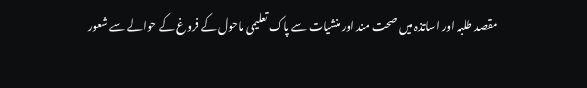مقصد طلبہ اور اساتذہ میں صحت مند اور منشیات سے پاک تعلیمی ماحول کے فروغ کے حوالے سے شعور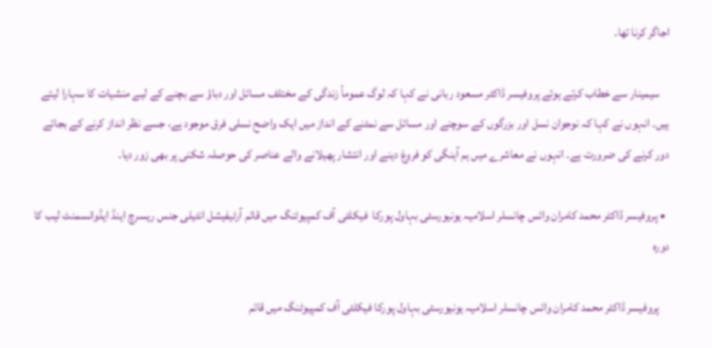اجاگر کرنا تھا۔

    سیمینار سے خطاب کرتے ہوئے پروفیسر ڈاکٹر مسعود ربانی نے کہا کہ لوگ عموماً زندگی کے مختلف مسائل اور دباؤ سے بچنے کے لیے منشیات کا سہارا لیتے ہیں۔ انہوں نے کہا کہ نوجوان نسل اور بزرگوں کے سوچنے اور مسائل سے نمٹنے کے انداز میں ایک واضح نسلی فرق موجود ہے، جسے نظر انداز کرنے کے بجائے دور کرنے کی ضرورت ہے۔ انہوں نے معاشرے میں ہم آہنگی کو فروغ دینے اور انتشار پھیلانے والے عناصر کی حوصلہ شکنی پر بھی زور دیا۔

  • پروفیسر ڈاکٹر محمد کامران وائس چانسلر اسلامیہ یونیورسٹی بہاول پورکا  فیکلٹی آف کمپیوٹنگ میں قائم آرٹیفیشل انٹیلی جنس ریسرچ اینڈ ایڈوانسمنٹ لیب کا دورہ

    پروفیسر ڈاکٹر محمد کامران وائس چانسلر اسلامیہ یونیورسٹی بہاول پورکا فیکلٹی آف کمپیوٹنگ میں قائم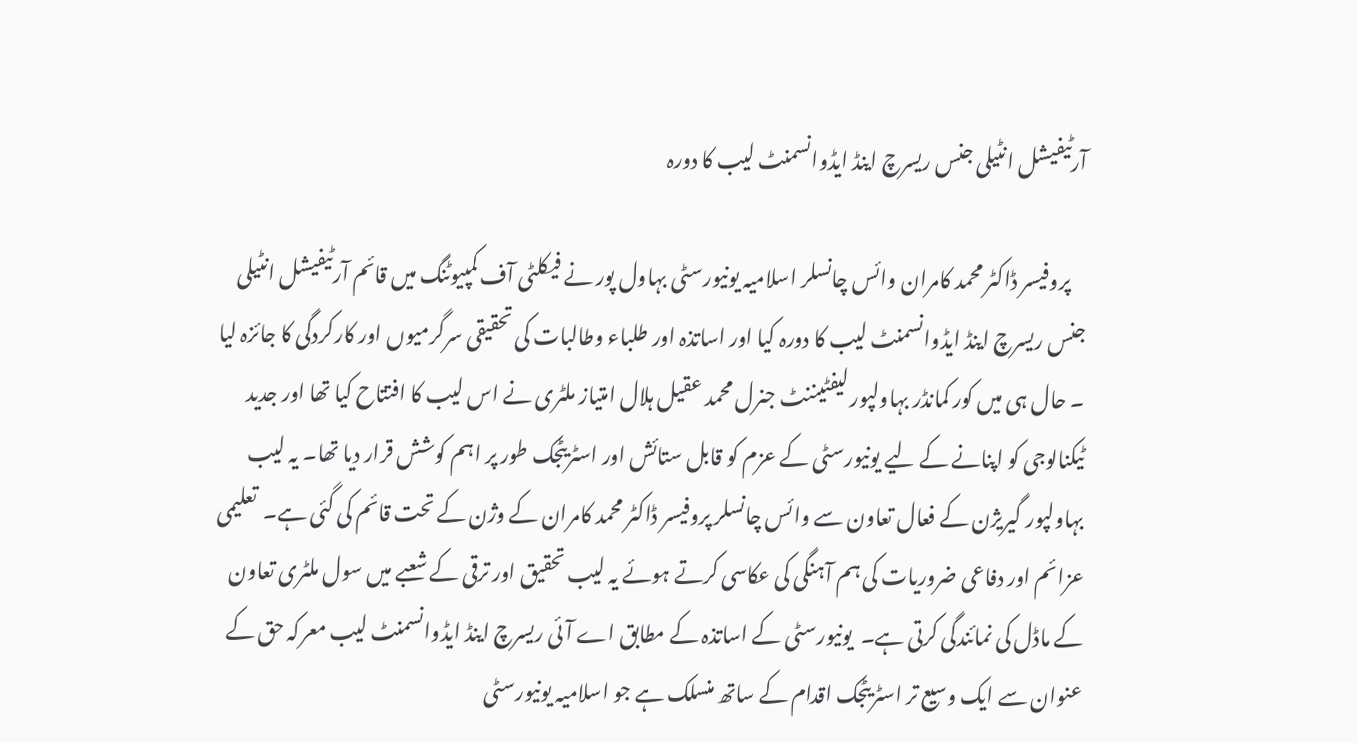آرٹیفیشل انٹیلی جنس ریسرچ اینڈ ایڈوانسمنٹ لیب کا دورہ

    پروفیسر ڈاکٹر محمد کامران وائس چانسلر اسلامیہ یونیورسٹی بہاول پور نے فیکلٹی آف کمپیوٹنگ میں قائم آرٹیفیشل انٹیلی جنس ریسرچ اینڈ ایڈوانسمنٹ لیب کا دورہ کیا اور اساتذہ اور طلباء وطالبات کی تحقیقی سرگرمیوں اور کارکردگی کا جائزہ لیا ۔ حال ہی میں کور کمانڈر بہاولپور لیفٹیننٹ جنرل محمد عقیل ہلال امتیاز ملٹری نے اس لیب کا افتتاح کیا تھا اور جدید ٹیکنالوجی کو اپنانے کے لیے یونیورسٹی کے عزم کو قابل ستائش اور اسٹریٹجک طور پر اہم کوشش قرار دیا تھا۔ یہ لیب بہاولپور گیریژن کے فعال تعاون سے وائس چانسلر پروفیسر ڈاکٹر محمد کامران کے وژن کے تحت قائم کی گئی ہے۔  تعلیمی عزائم اور دفاعی ضروریات کی ہم آہنگی کی عکاسی کرتے ہوئے یہ لیب تحقیق اور ترقی کے شعبے میں سول ملٹری تعاون کے ماڈل کی نمائندگی کرتی ہے۔  یونیورسٹی کے اساتذہ کے مطابق اے آئی ریسرچ اینڈ ایڈوانسمنٹ لیب معرکہ حق کے عنوان سے ایک وسیع تر اسٹریٹجک اقدام کے ساتھ منسلک ہے جو اسلامیہ یونیورسٹی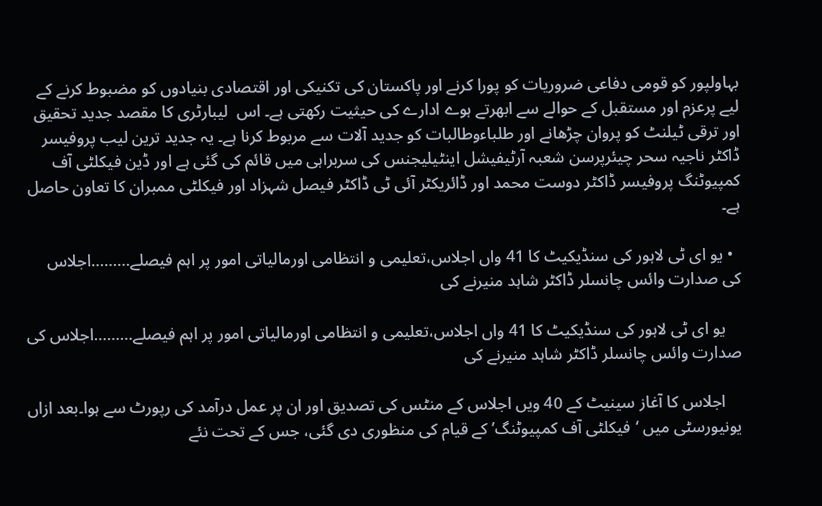بہاولپور کو قومی دفاعی ضروریات کو پورا کرنے اور پاکستان کی تکنیکی اور اقتصادی بنیادوں کو مضبوط کرنے کے لیے پرعزم اور مستقبل کے حوالے سے ابھرتے ہوے ادارے کی حیثیت رکھتی ہے۔ اس  لیبارٹری کا مقصد جدید تحقیق اور ترقی ٹیلنٹ کو پروان چڑھانے اور طلباءوطالبات کو جدید آلات سے مربوط کرنا ہے۔ یہ جدید ترین لیب پروفیسر ڈاکٹر ناجیہ سحر چیئرپرسن شعبہ آرٹیفیشل اینٹیلیجنس کی سربراہی میں قائم کی گئی ہے اور ڈین فیکلٹی آف کمپیوٹنگ پروفیسر ڈاکٹر دوست محمد اور ڈائریکٹر آئی ٹی ڈاکٹر فیصل شہزاد اور فیکلٹی ممبران کا تعاون حاصل ہے۔

  • یو ای ٹی لاہور کی سنڈیکیٹ کا 41 واں اجلاس،تعلیمی و انتظامی اورمالیاتی امور پر اہم فیصلے………اجلاس کی صدارت وائس چانسلر ڈاکٹر شاہد منیرنے کی

    یو ای ٹی لاہور کی سنڈیکیٹ کا 41 واں اجلاس،تعلیمی و انتظامی اورمالیاتی امور پر اہم فیصلے………اجلاس کی صدارت وائس چانسلر ڈاکٹر شاہد منیرنے کی

    اجلاس کا آغاز سینیٹ کے 40 ویں اجلاس کے منٹس کی تصدیق اور ان پر عمل درآمد کی رپورٹ سے ہوا۔بعد ازاں یونیورسٹی میں ‘فیکلٹی آف کمپیوٹنگ’ کے قیام کی منظوری دی گئی، جس کے تحت نئے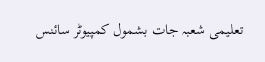تعلیمی شعبہ جات بشمول کمپیوٹر سائنس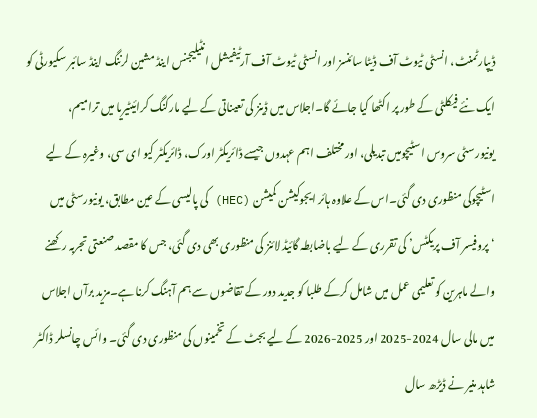ڈیپارٹمنٹ، انسٹی ٹیوٹ آف ڈیٹا سائنسز اور انسٹی ٹیوٹ آف آرٹیفیشل انٹیلیجنس اینڈ مشین لرننگ اینڈ سائبر سکیورٹی کو ایک نئے فیکلٹی کے طور پر اکٹھا کیا جائے گا۔اجلاس میں ڈینز کی تعیناتی کے لیے مارکنگ کرائیٹیریا میں ترامیم، یونیورسٹی سروس اسٹیچومیں تبدیلی، اور مختلف اہم عہدوں جیسے ڈائریکٹر اورک، ڈائریکٹر کیو ای سی، وغیرہ کے لیے اسٹیچوکی منظوری دی گئی۔اس کے علاوہ ہائر ایجوکیشن کمیشن (HEC) کی پالیسی کے عین مطابق، یونیورسٹی میں ‘پروفیسر آف پریکٹس’ کی تقرری کے لیے باضابطہ گائیڈ لائنز کی منظوری بھی دی گئی، جس کا مقصد صنعتی تجربہ رکھنے والے ماہرین کو تعلیمی عمل میں شامل کرکے طلبا کو جدید دور کے تقاضوں سے ہم آہنگ کرنا ہے۔مزید برآں اجلاس میں مالی سال 2024-2025 اور 2025-2026 کے لیے بجٹ کے تخمینوں کی منظوری دی گئی۔ وائس چانسلر ڈاکٹر شاہد منیر نے ڈیڑھ سال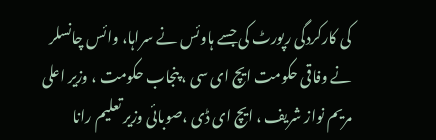کی کارکردگی رپورٹ کی جسے ہاوئس نے سراہا، وائس چانسلر نے وفاقی حکومت ایچ ای سی ، پنجاب حکومت ، وزیر اعلی مریم نواز شریف ، ایچ ای ڈی ،صوبائی وزیر تعلیم رانا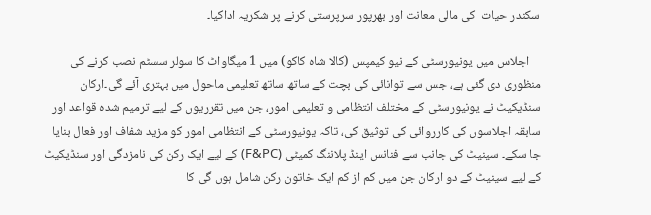سکندر حیات  کی مالی معانت اور بھرپور سرپرستی کرنے پر شکریہ اداکیا۔

    اجلاس میں یونیورسٹی کے نیو کیمپس (کالا شاہ کاکو) میں 1 میگاواٹ کا سولر سسٹم نصب کرنے کی منظوری دی گئی ہے، جس سے توانائی کی بچت کے ساتھ ساتھ تعلیمی ماحول میں بہتری آئے گی۔ارکان سنڈیکیٹ نے یونیورسٹی کے مختلف انتظامی و تعلیمی امور، جن میں تقرریوں کے لیے ترمیم شدہ قواعد اور سابقہ اجلاسوں کی کارروائی کی توثیق کی، تاکہ یونیورسٹی کے انتظامی امور کو مزید شفاف اور فعال بنایا جا سکے۔ سینیٹ کی جانب سے فنانس اینڈ پلاننگ کمیٹی (F&PC) کے لیے ایک رکن کی نامزدگی اور سنڈیکیٹ کے لیے سینیٹ کے دو ارکان جن میں کم از کم ایک خاتون رکن شامل ہوں گی کا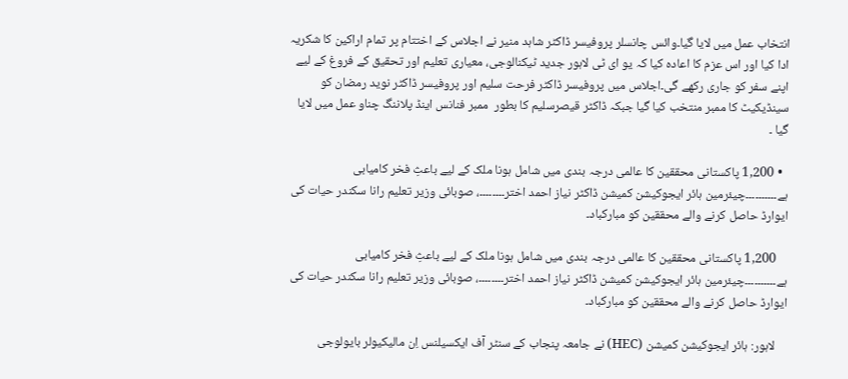انتخاب عمل میں لایا گیا۔وائس چانسلر پروفیسر ڈاکٹر شاہد منیر نے اجلاس کے اختتام پر تمام اراکین کا شکریہ ادا کیا اور اس عزم کا اعادہ کیا کہ یو ای ٹی لاہور جدید ٹیکنالوجی، معیاری تعلیم اور تحقیق کے فروغ کے لیے اپنے سفر کو جاری رکھے گی۔اجلاس میں پروفیسر ڈاکٹر فرحت سلیم اور پروفیسر ڈاکٹر نوید رمضان کو سینڈیکیٹ کا ممبر منتخب کیا گیا جبکہ ڈاکٹر قیصرسلیم کا بطور  ممبر فنانس اینڈ پلاننگ چناو عمل میں لایا گیا ۔

  • 1,200 پاکستانی محققین کا عالمی درجہ بندی میں شامل ہونا ملک کے لیے باعثِ فخر کامیابی ہے۔۔۔۔۔۔۔۔۔۔چیئرمین ہائر ایجوکیشن کمیشن ڈاکٹر نیاز احمد اختر۔۔۔۔۔۔۔۔، صوبائی وزیر تعلیم رانا سکندر حیات کی ایوارڈ حاصل کرنے والے محققین کو مبارکباد۔

    1,200 پاکستانی محققین کا عالمی درجہ بندی میں شامل ہونا ملک کے لیے باعثِ فخر کامیابی ہے۔۔۔۔۔۔۔۔۔۔چیئرمین ہائر ایجوکیشن کمیشن ڈاکٹر نیاز احمد اختر۔۔۔۔۔۔۔۔، صوبائی وزیر تعلیم رانا سکندر حیات کی ایوارڈ حاصل کرنے والے محققین کو مبارکباد۔

    لاہور: ہائر ایجوکیشن کمیشن (HEC) نے جامعہ پنجاب کے سنٹر آف ایکسیلنس اِن مالیکیولر بایولوجی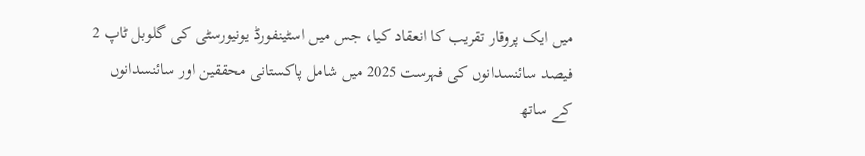میں ایک پروقار تقریب کا انعقاد کیا، جس میں اسٹینفورڈ یونیورسٹی کی گلوبل ٹاپ 2 فیصد سائنسدانوں کی فہرست 2025 میں شامل پاکستانی محققین اور سائنسدانوں کے ساتھ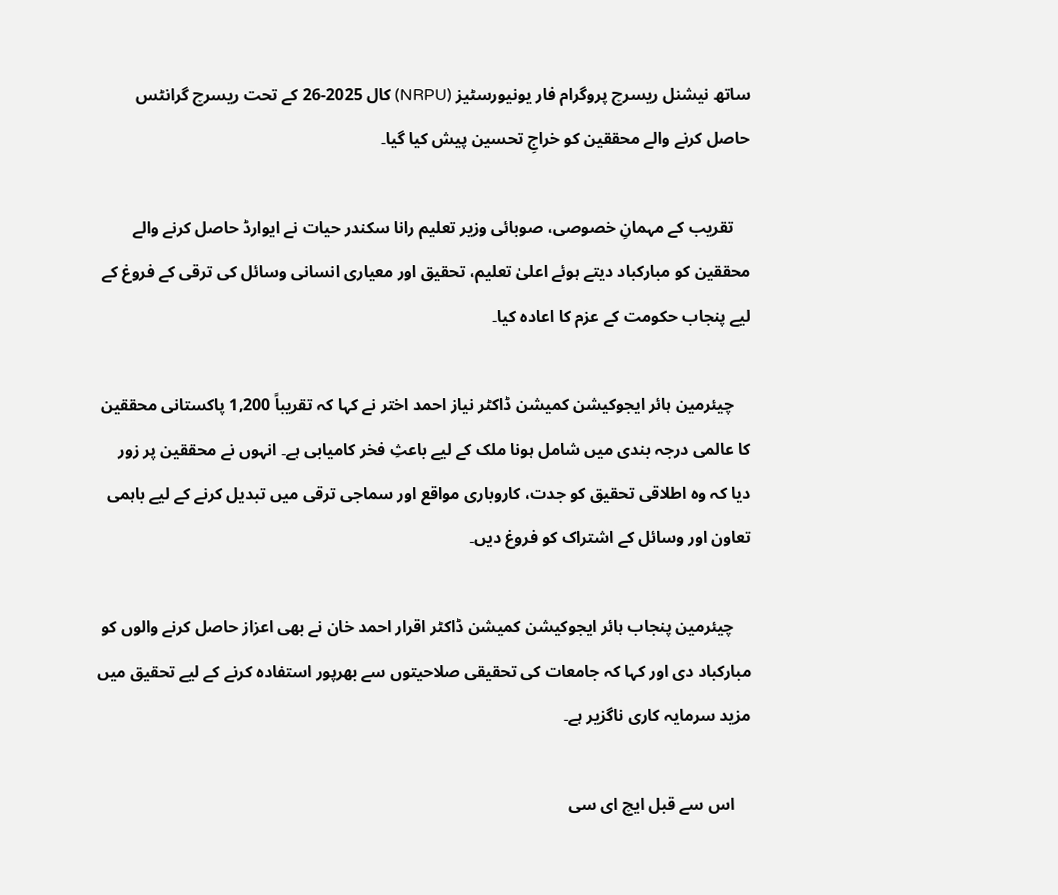ساتھ نیشنل ریسرچ پروگرام فار یونیورسٹیز (NRPU) کال 2025-26 کے تحت ریسرچ گرانٹس حاصل کرنے والے محققین کو خراجِ تحسین پیش کیا گیا۔

    تقریب کے مہمانِ خصوصی، صوبائی وزیر تعلیم رانا سکندر حیات نے ایوارڈ حاصل کرنے والے محققین کو مبارکباد دیتے ہوئے اعلیٰ تعلیم، تحقیق اور معیاری انسانی وسائل کی ترقی کے فروغ کے لیے پنجاب حکومت کے عزم کا اعادہ کیا۔

    چیئرمین ہائر ایجوکیشن کمیشن ڈاکٹر نیاز احمد اختر نے کہا کہ تقریباً 1,200 پاکستانی محققین کا عالمی درجہ بندی میں شامل ہونا ملک کے لیے باعثِ فخر کامیابی ہے۔ انہوں نے محققین پر زور دیا کہ وہ اطلاقی تحقیق کو جدت، کاروباری مواقع اور سماجی ترقی میں تبدیل کرنے کے لیے باہمی تعاون اور وسائل کے اشتراک کو فروغ دیں۔

    چیئرمین پنجاب ہائر ایجوکیشن کمیشن ڈاکٹر اقرار احمد خان نے بھی اعزاز حاصل کرنے والوں کو مبارکباد دی اور کہا کہ جامعات کی تحقیقی صلاحیتوں سے بھرپور استفادہ کرنے کے لیے تحقیق میں مزید سرمایہ کاری ناگزیر ہے۔

    اس سے قبل ایچ ای سی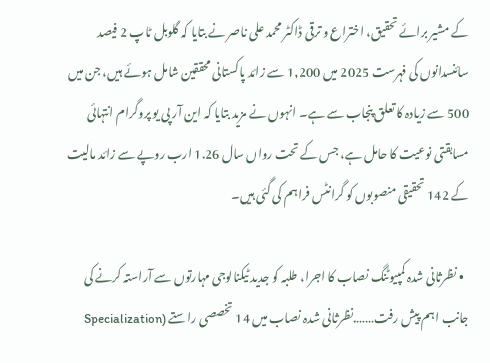کے مشیر برائے تحقیق، اختراع و ترقی ڈاکٹر محمد علی ناصر نے بتایا کہ گلوبل ٹاپ 2 فیصد سائنسدانوں کی فہرست 2025 میں 1,200 سے زائد پاکستانی محققین شامل ہوئے ہیں، جن میں 500 سے زیادہ کا تعلق پنجاب سے ہے۔ انہوں نے مزید بتایا کہ این آر پی یو پروگرام انتہائی مسابقتی نوعیت کا حامل ہے، جس کے تحت رواں سال 1.26 ارب روپے سے زائد مالیت کے 142 تحقیقی منصوبوں کو گرانٹس فراہم کی گئی ہیں۔

  • نظرثانی شدہ کمپیوٹنگ نصاب کا اجرا، طلبہ کو جدید ٹیکنالوجی مہارتوں سے آراستہ کرنے کی جانب اہم پیش رفت…….نظرثانی شدہ نصاب میں 14 تخصصی راستے (Specialization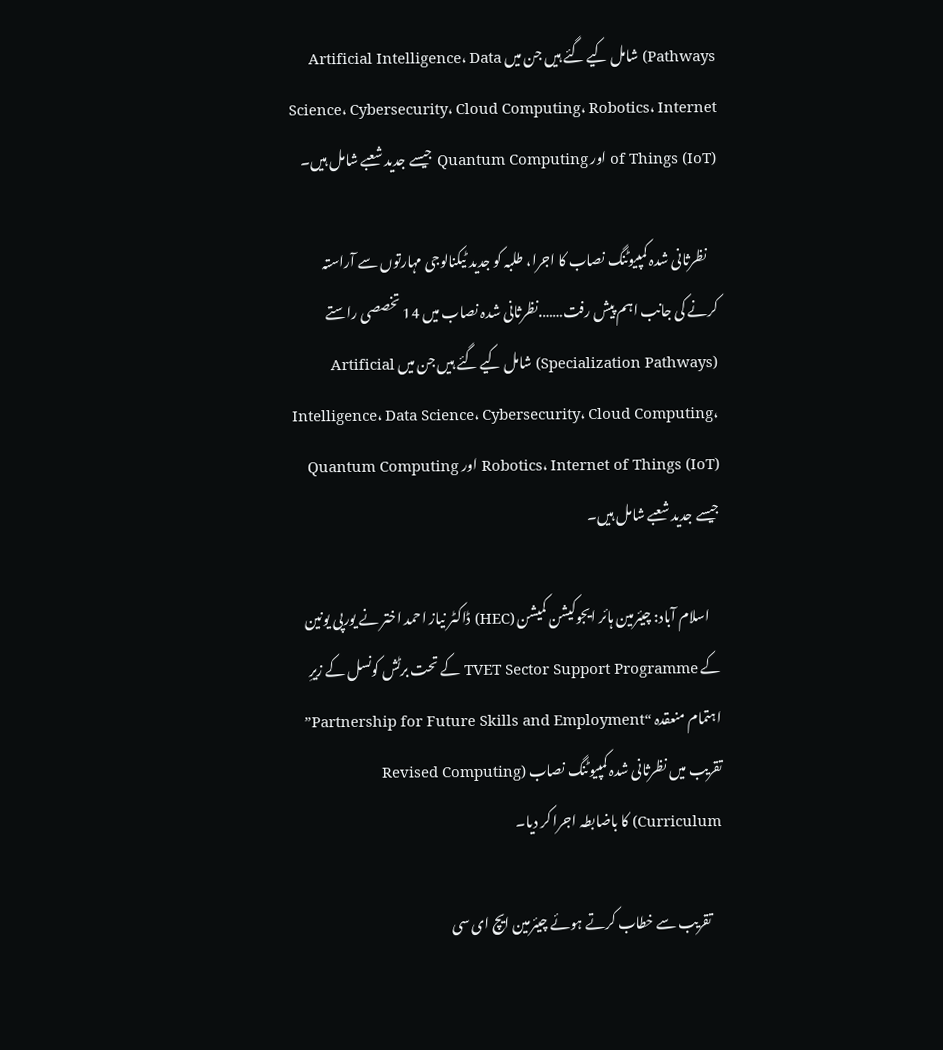Pathways) شامل کیے گئے ہیں جن میں Artificial Intelligence، Data Science، Cybersecurity، Cloud Computing، Robotics، Internet of Things (IoT) اور Quantum Computing جیسے جدید شعبے شامل ہیں۔

    نظرثانی شدہ کمپیوٹنگ نصاب کا اجرا، طلبہ کو جدید ٹیکنالوجی مہارتوں سے آراستہ کرنے کی جانب اہم پیش رفت…….نظرثانی شدہ نصاب میں 14 تخصصی راستے (Specialization Pathways) شامل کیے گئے ہیں جن میں Artificial Intelligence، Data Science، Cybersecurity، Cloud Computing، Robotics، Internet of Things (IoT) اور Quantum Computing جیسے جدید شعبے شامل ہیں۔

    اسلام آباد: چیئرمین ہائر ایجوکیشن کمیشن (HEC) ڈاکٹر نیاز احمد اختر نے یورپی یونین کے TVET Sector Support Programme کے تحت برٹش کونسل کے زیرِ اہتمام منعقدہ “Partnership for Future Skills and Employment” تقریب میں نظرثانی شدہ کمپیوٹنگ نصاب (Revised Computing Curriculum) کا باضابطہ اجرا کر دیا۔

    تقریب سے خطاب کرتے ہوئے چیئرمین ایچ ای سی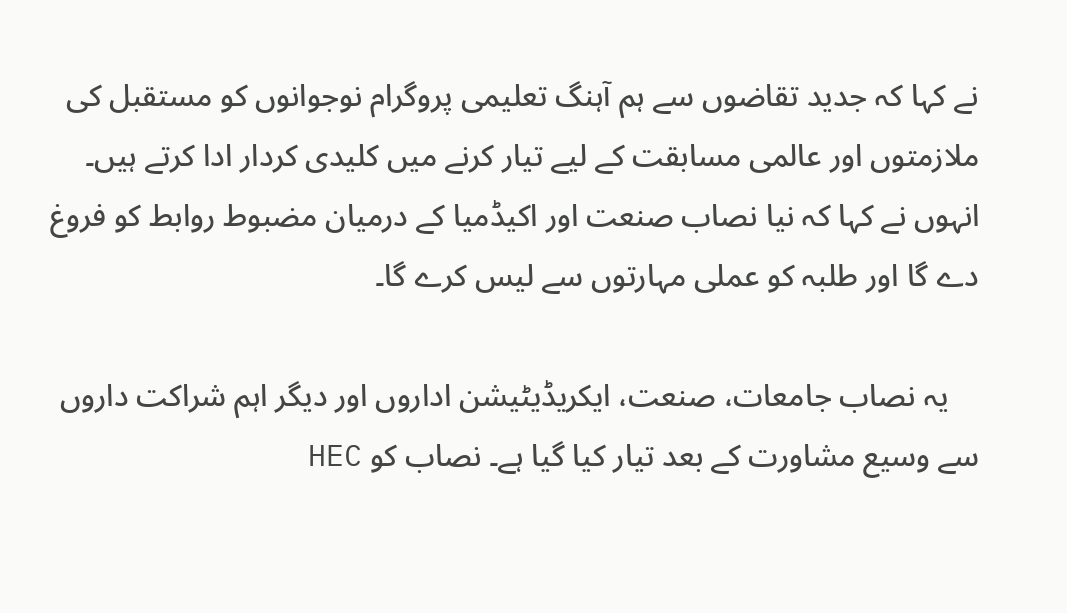نے کہا کہ جدید تقاضوں سے ہم آہنگ تعلیمی پروگرام نوجوانوں کو مستقبل کی ملازمتوں اور عالمی مسابقت کے لیے تیار کرنے میں کلیدی کردار ادا کرتے ہیں۔ انہوں نے کہا کہ نیا نصاب صنعت اور اکیڈمیا کے درمیان مضبوط روابط کو فروغ دے گا اور طلبہ کو عملی مہارتوں سے لیس کرے گا۔

    یہ نصاب جامعات، صنعت، ایکریڈیٹیشن اداروں اور دیگر اہم شراکت داروں سے وسیع مشاورت کے بعد تیار کیا گیا ہے۔ نصاب کو HEC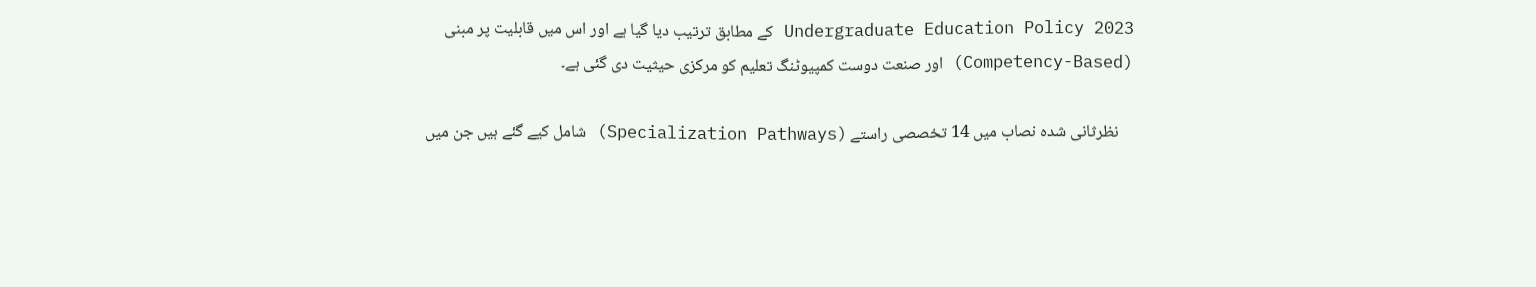Undergraduate Education Policy 2023 کے مطابق ترتیب دیا گیا ہے اور اس میں قابلیت پر مبنی (Competency-Based) اور صنعت دوست کمپیوٹنگ تعلیم کو مرکزی حیثیت دی گئی ہے۔

    نظرثانی شدہ نصاب میں 14 تخصصی راستے (Specialization Pathways) شامل کیے گئے ہیں جن میں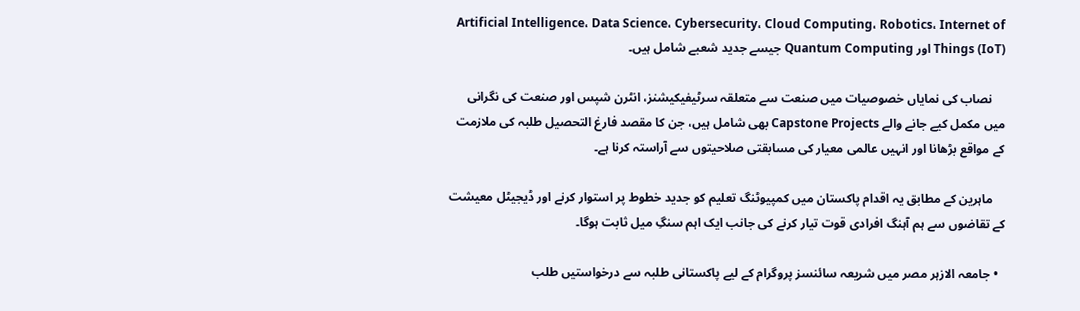Artificial Intelligence، Data Science، Cybersecurity، Cloud Computing، Robotics، Internet of Things (IoT) اور Quantum Computing جیسے جدید شعبے شامل ہیں۔

    نصاب کی نمایاں خصوصیات میں صنعت سے متعلقہ سرٹیفیکیشنز، انٹرن شپس اور صنعت کی نگرانی میں مکمل کیے جانے والے Capstone Projects بھی شامل ہیں، جن کا مقصد فارغ التحصیل طلبہ کی ملازمت کے مواقع بڑھانا اور انہیں عالمی معیار کی مسابقتی صلاحیتوں سے آراستہ کرنا ہے۔

    ماہرین کے مطابق یہ اقدام پاکستان میں کمپیوٹنگ تعلیم کو جدید خطوط پر استوار کرنے اور ڈیجیٹل معیشت کے تقاضوں سے ہم آہنگ افرادی قوت تیار کرنے کی جانب ایک اہم سنگِ میل ثابت ہوگا۔

  • جامعہ الازہر مصر میں شریعہ سائنسز پروگرام کے لیے پاکستانی طلبہ سے درخواستیں طلب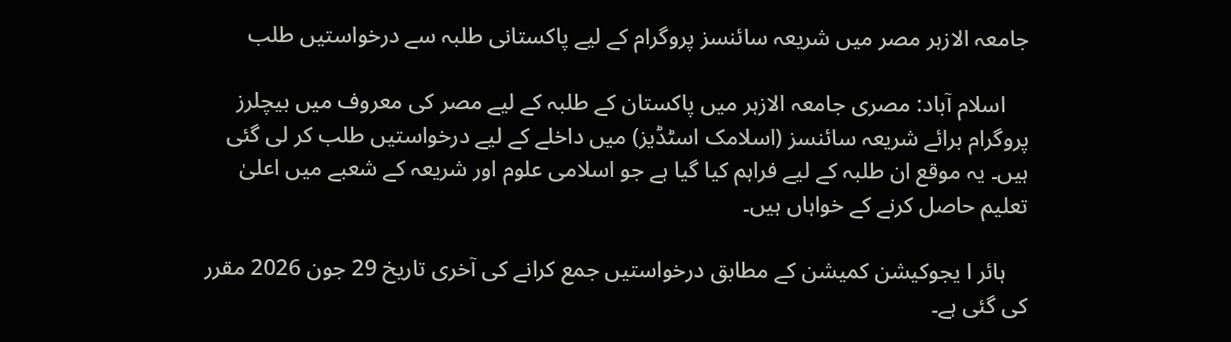جامعہ الازہر مصر میں شریعہ سائنسز پروگرام کے لیے پاکستانی طلبہ سے درخواستیں طلب

    اسلام آباد: مصری جامعہ الازہر میں پاکستان کے طلبہ کے لیے مصر کی معروف میں بیچلرز پروگرام برائے شریعہ سائنسز (اسلامک اسٹڈیز) میں داخلے کے لیے درخواستیں طلب کر لی گئی ہیں۔ یہ موقع ان طلبہ کے لیے فراہم کیا گیا ہے جو اسلامی علوم اور شریعہ کے شعبے میں اعلیٰ تعلیم حاصل کرنے کے خواہاں ہیں۔

    ہائر ا یجوکیشن کمیشن کے مطابق درخواستیں جمع کرانے کی آخری تاریخ 29 جون 2026 مقرر کی گئی ہے۔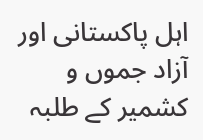اہل پاکستانی اور آزاد جموں و کشمیر کے طلبہ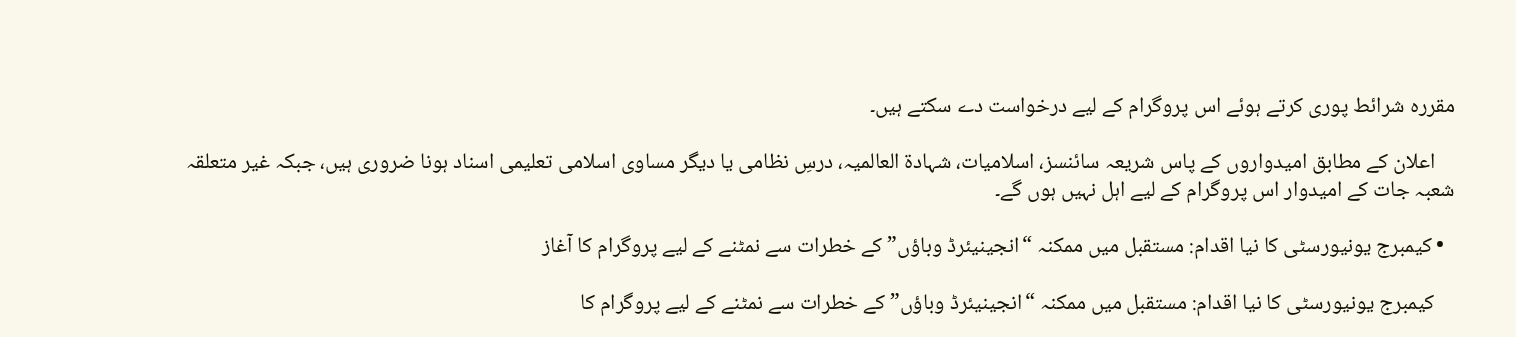مقررہ شرائط پوری کرتے ہوئے اس پروگرام کے لیے درخواست دے سکتے ہیں۔

    اعلان کے مطابق امیدواروں کے پاس شریعہ سائنسز، اسلامیات، شہادۃ العالمیہ، درسِ نظامی یا دیگر مساوی اسلامی تعلیمی اسناد ہونا ضروری ہیں، جبکہ غیر متعلقہ شعبہ جات کے امیدوار اس پروگرام کے لیے اہل نہیں ہوں گے۔

  • کیمبرج یونیورسٹی کا نیا اقدام: مستقبل میں ممکنہ “انجینیئرڈ وباؤں” کے خطرات سے نمٹنے کے لیے پروگرام کا آغاز

    کیمبرج یونیورسٹی کا نیا اقدام: مستقبل میں ممکنہ “انجینیئرڈ وباؤں” کے خطرات سے نمٹنے کے لیے پروگرام کا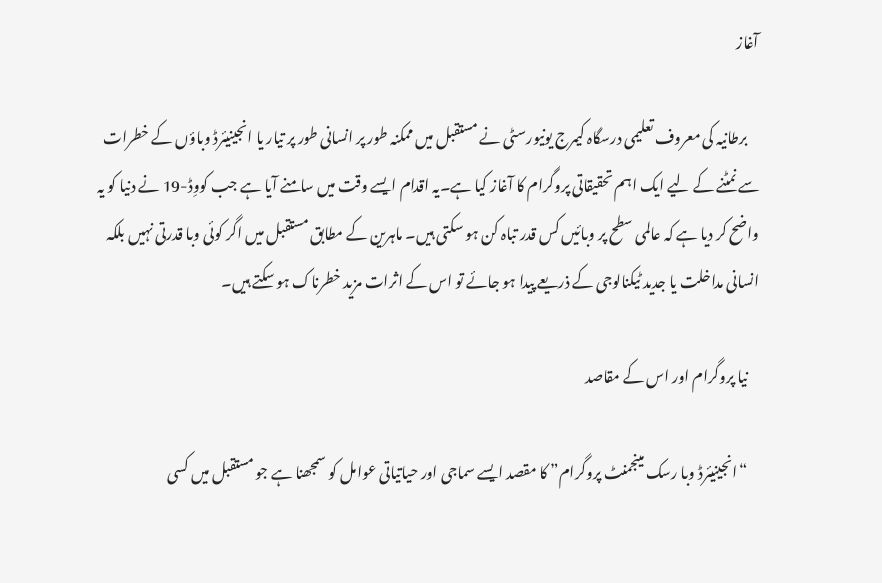آغاز

    برطانیہ کی معروف تعلیمی درسگاہ کیمرج یونیورسٹی نے مستقبل میں ممکنہ طور پر انسانی طور پر تیار یا انجینیئرڈ وباؤں کے خطرات سے نمٹنے کے لیے ایک اہم تحقیقاتی پروگرام کا آغاز کیا ہے۔یہ اقدام ایسے وقت میں سامنے آیا ہے جب کووِڈ-19 نے دنیا کو یہ واضح کر دیا ہے کہ عالمی سطح پر وبائیں کس قدر تباہ کن ہو سکتی ہیں۔ ماہرین کے مطابق مستقبل میں اگر کوئی وبا قدرتی نہیں بلکہ انسانی مداخلت یا جدید ٹیکنالوجی کے ذریعے پیدا ہو جائے تو اس کے اثرات مزید خطرناک ہو سکتے ہیں۔

    نیا پروگرام اور اس کے مقاصد

    “انجینیئرڈ وبا رسک مینجمنٹ پروگرام” کا مقصد ایسے سماجی اور حیاتیاتی عوامل کو سمجھنا ہے جو مستقبل میں کسی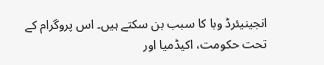انجینیئرڈ وبا کا سبب بن سکتے ہیں۔ اس پروگرام کے تحت حکومت، اکیڈمیا اور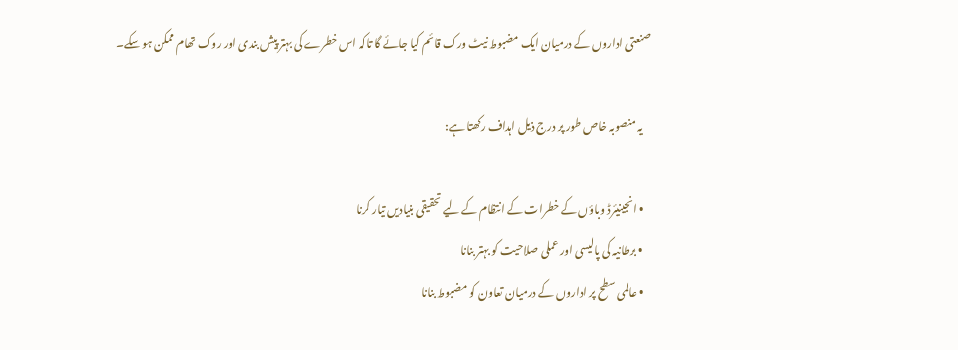صنعتی اداروں کے درمیان ایک مضبوط نیٹ ورک قائم کیا جائے گا تاکہ اس خطرے کی بہتر پیش بندی اور روک تھام ممکن ہو سکے۔

    یہ منصوبہ خاص طور پر درج ذیل اہداف رکھتا ہے:

    • انجینیئرڈ وباؤں کے خطرات کے انتظام کے لیے تحقیقی بنیادیں تیار کرنا
    • برطانیہ کی پالیسی اور عملی صلاحیت کو بہتر بنانا
    • عالمی سطح پر اداروں کے درمیان تعاون کو مضبوط بنانا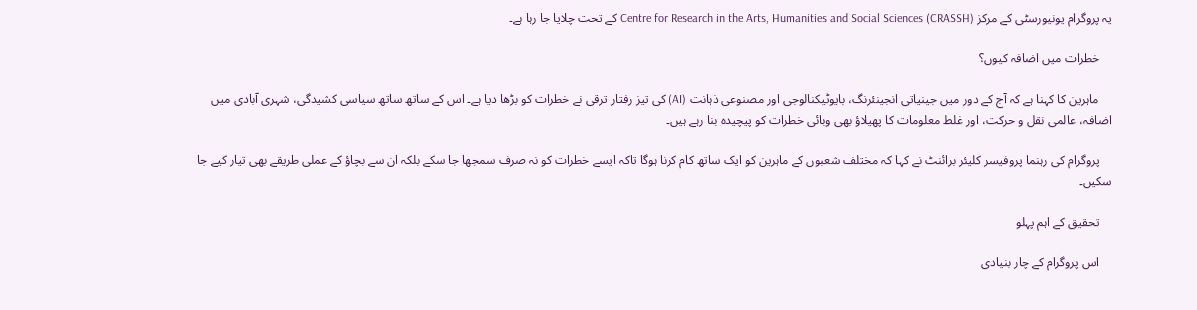یہ پروگرام یونیورسٹی کے مرکز Centre for Research in the Arts, Humanities and Social Sciences (CRASSH) کے تحت چلایا جا رہا ہے۔

    خطرات میں اضافہ کیوں؟

    ماہرین کا کہنا ہے کہ آج کے دور میں جینیاتی انجینئرنگ، بایوٹیکنالوجی اور مصنوعی ذہانت (AI) کی تیز رفتار ترقی نے خطرات کو بڑھا دیا ہے۔ اس کے ساتھ ساتھ سیاسی کشیدگی، شہری آبادی میں اضافہ، عالمی نقل و حرکت، اور غلط معلومات کا پھیلاؤ بھی وبائی خطرات کو پیچیدہ بنا رہے ہیں۔

    پروگرام کی رہنما پروفیسر کلیئر برائنٹ نے کہا کہ مختلف شعبوں کے ماہرین کو ایک ساتھ کام کرنا ہوگا تاکہ ایسے خطرات کو نہ صرف سمجھا جا سکے بلکہ ان سے بچاؤ کے عملی طریقے بھی تیار کیے جا سکیں۔

    تحقیق کے اہم پہلو

    اس پروگرام کے چار بنیادی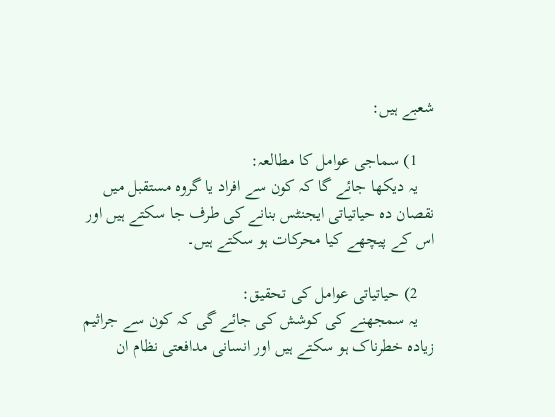شعبے ہیں:

    1) سماجی عوامل کا مطالعہ:
    یہ دیکھا جائے گا کہ کون سے افراد یا گروہ مستقبل میں نقصان دہ حیاتیاتی ایجنٹس بنانے کی طرف جا سکتے ہیں اور اس کے پیچھے کیا محرکات ہو سکتے ہیں۔

    2) حیاتیاتی عوامل کی تحقیق:
    یہ سمجھنے کی کوشش کی جائے گی کہ کون سے جراثیم زیادہ خطرناک ہو سکتے ہیں اور انسانی مدافعتی نظام ان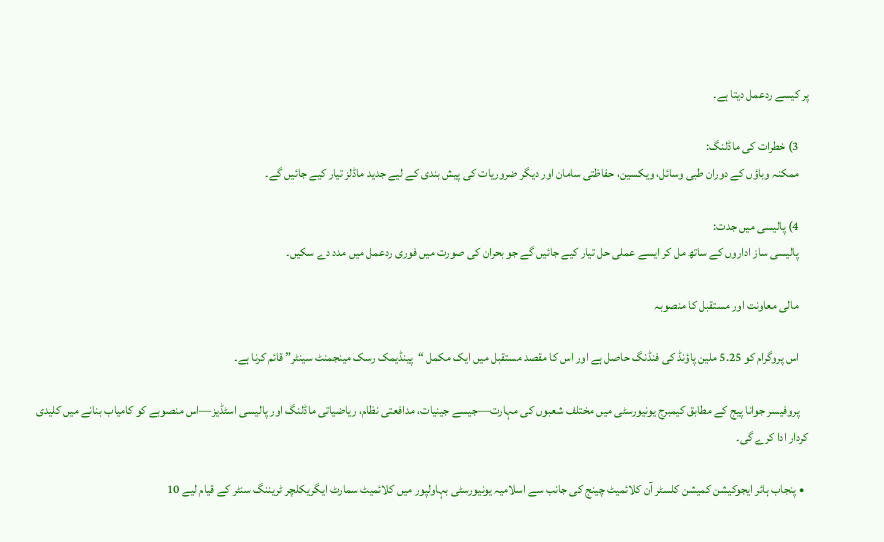پر کیسے ردعمل دیتا ہے۔

    3) خطرات کی ماڈلنگ:
    ممکنہ وباؤں کے دوران طبی وسائل، ویکسین، حفاظتی سامان اور دیگر ضروریات کی پیش بندی کے لیے جدید ماڈلز تیار کیے جائیں گے۔

    4) پالیسی میں جدت:
    پالیسی ساز اداروں کے ساتھ مل کر ایسے عملی حل تیار کیے جائیں گے جو بحران کی صورت میں فوری ردعمل میں مدد دے سکیں۔

    مالی معاونت اور مستقبل کا منصوبہ

    اس پروگرام کو 5.25 ملین پاؤنڈ کی فنڈنگ حاصل ہے اور اس کا مقصد مستقبل میں ایک مکمل “پینڈیمک رسک مینجمنٹ سینٹر” قائم کرنا ہے۔

    پروفیسر جوانا پیج کے مطابق کیمبرج یونیورسٹی میں مختلف شعبوں کی مہارت—جیسے جینیات، مدافعتی نظام، ریاضیاتی ماڈلنگ اور پالیسی اسٹڈیز—اس منصوبے کو کامیاب بنانے میں کلیدی کردار ادا کرے گی۔

  • پنجاب ہائر ایجوکیشن کمیشن کلسٹر آن کلائمیٹ چینج کی جانب سے اسلامیہ یونیورسٹی بہاولپور میں کلائمیٹ سمارٹ ایگریکلچر ٹریننگ سنٹر کے قیام لیے 10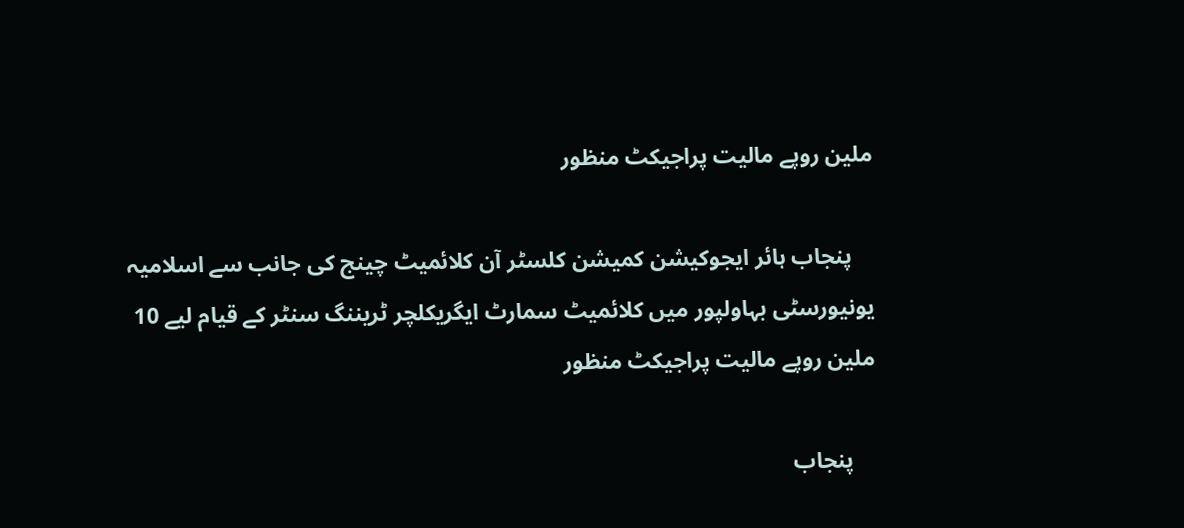ملین روپے مالیت پراجیکٹ منظور

    پنجاب ہائر ایجوکیشن کمیشن کلسٹر آن کلائمیٹ چینج کی جانب سے اسلامیہ یونیورسٹی بہاولپور میں کلائمیٹ سمارٹ ایگریکلچر ٹریننگ سنٹر کے قیام لیے 10 ملین روپے مالیت پراجیکٹ منظور

    پنجاب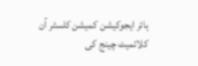ہائر ایجوکیشن کمیشن کلسٹر آن کلائمیٹ چینج کی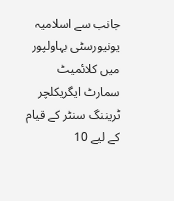جانب سے اسلامیہ یونیورسٹی بہاولپور میں کلائمیٹ سمارٹ ایگریکلچر ٹریننگ سنٹر کے قیام کے لیے 10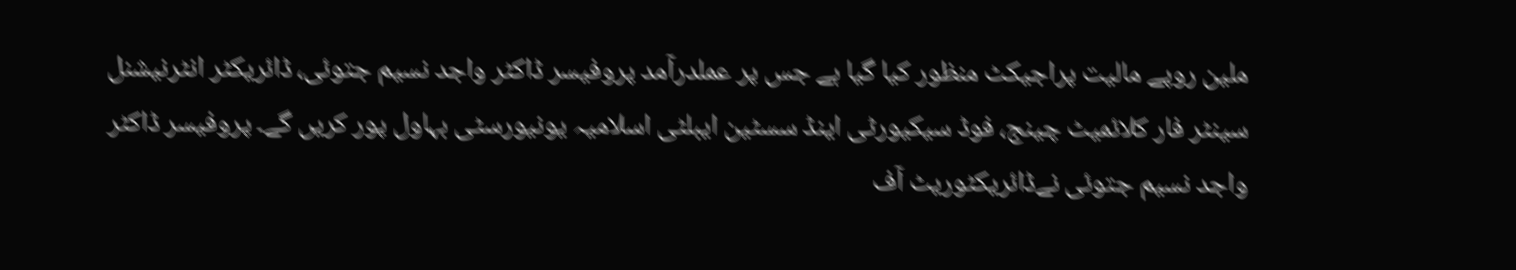ملین روپے مالیت پراجیکٹ منظور کیا گیا ہے جس پر عملدرآمد پروفیسر ڈاکٹر واجد نسیم جتوئی، ڈائریکٹر انٹرنیشنل سینٹر فار کلائمیٹ چینج، فوڈ سیکیورٹی اینڈ سسٹین ایبلٹی اسلامیہ یونیورسٹی بہاول پور کریں گے۔ پروفیسر ڈاکٹر واجد نسیم جتوئی نےڈائریکٹوریٹ آف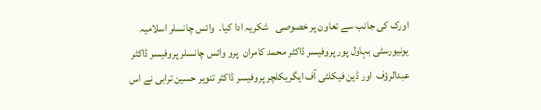اورک کی جانب سے تعاون پر خصوصی   شکریہ ادا کیا۔  وائس چانسلر اسلامیہ یونیورسٹی بہاول پور پروفیسر ڈاکٹر محمد کامران  پرو وائس چانسلر پروفیسر ڈاکٹر عبدالرؤف  اور ڈین فیکلٹی آف ایگریکلچر پروفیسر ڈاکٹر تنویر حسین ترابی نے اس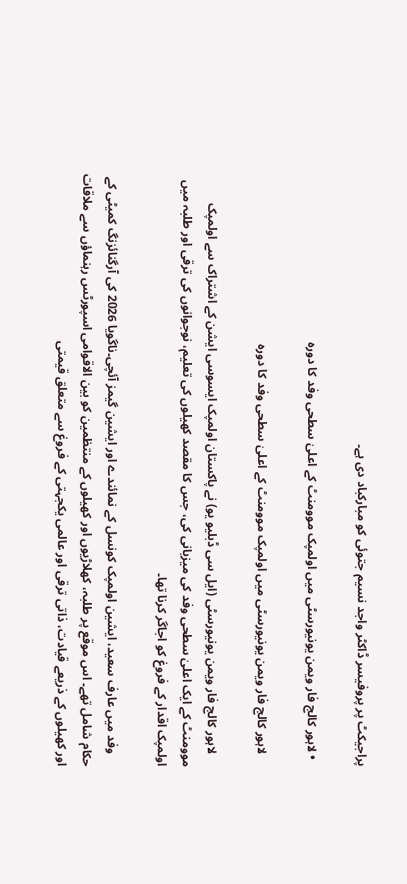پراجیکٹ پر پروفیسر ڈاکٹر واجد نسیم جتوئی کو مبارکباد دی ہے۔

  • لاہور کالج فار ویمن یونیورسٹی میں اولمپک موومنٹ کے اعلیٰ سطحی وفد کا دورہ

    لاہور کالج فار ویمن یونیورسٹی میں اولمپک موومنٹ کے اعلیٰ سطحی وفد کا دورہ

    لاہور کالج فار ویمن یونیورسٹی (ایل سی ڈبلیو یو) نے پاکستان اولمپک ایسوسی ایشن کے اشتراک سے اولمپک موومنٹ کے ایک اعلیٰ سطحی وفد کی میزبانی کی، جس کا مقصد کھیلوں کی تعلیم، نوجوانوں کی ترقی اور طلبہ میں اولمپک اقدار کے فروغ کو اجاگر کرنا تھا۔

    وفد میں عارف سعید، ایشین اولمپک کونسل کے نمائندے اور ایشین گیمز آئچی۔ناگویا 2026 کی آرگنائزنگ کمیٹی کے حکام شامل تھے۔ اس موقع پر طلبہ، کھلاڑیوں اور کھیلوں کے منتظمین کو بین الاقوامی اسپورٹس رہنماؤں سے ملاقات اور کھیلوں کے ذریعے قیادت، ذاتی ترقی اور عالمی یکجہتی کے فروغ سے متعلق قیمتی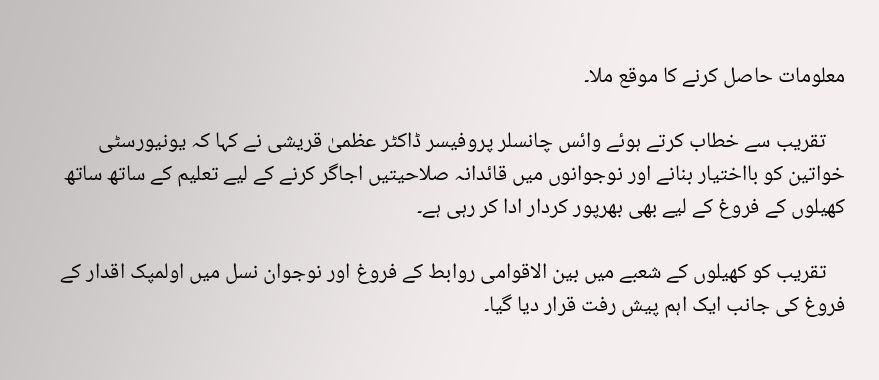معلومات حاصل کرنے کا موقع ملا۔

    تقریب سے خطاب کرتے ہوئے وائس چانسلر پروفیسر ڈاکٹر عظمیٰ قریشی نے کہا کہ یونیورسٹی خواتین کو بااختیار بنانے اور نوجوانوں میں قائدانہ صلاحیتیں اجاگر کرنے کے لیے تعلیم کے ساتھ ساتھ کھیلوں کے فروغ کے لیے بھی بھرپور کردار ادا کر رہی ہے۔

    تقریب کو کھیلوں کے شعبے میں بین الاقوامی روابط کے فروغ اور نوجوان نسل میں اولمپک اقدار کے فروغ کی جانب ایک اہم پیش رفت قرار دیا گیا۔